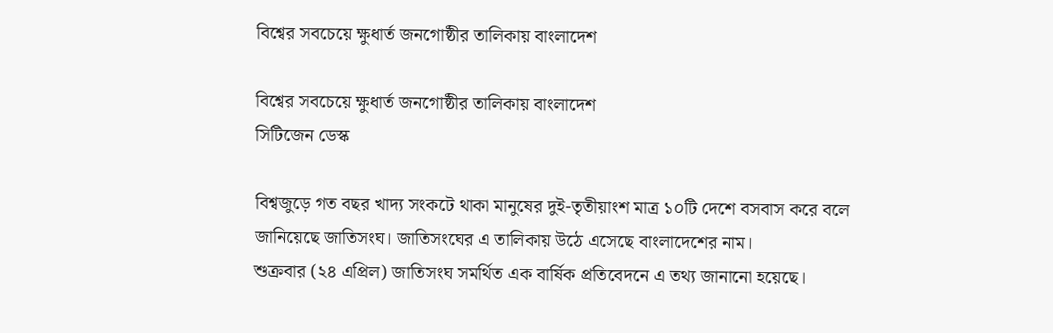বিশ্বের সবচেয়ে ক্ষুধার্ত জনগোষ্ঠীর তালিকায় বাংলাদেশ

বিশ্বের সবচেয়ে ক্ষুধার্ত জনগোষ্ঠীর তালিকায় বাংলাদেশ
সিটিজেন ডেস্ক

বিশ্বজুড়ে গত বছর খাদ্য সংকটে থাকা মানুষের দুই-তৃতীয়াংশ মাত্র ১০টি দেশে বসবাস করে বলে জানিয়েছে জাতিসংঘ। জাতিসংঘের এ তালিকায় উঠে এসেছে বাংলাদেশের নাম।
শুক্রবার (২৪ এপ্রিল) জাতিসংঘ সমর্থিত এক বার্ষিক প্রতিবেদনে এ তথ্য জানানো হয়েছে।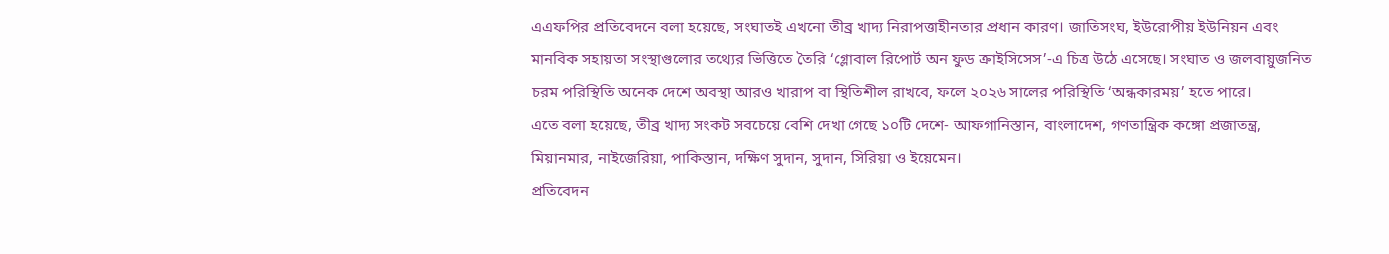এএফপির প্রতিবেদনে বলা হয়েছে, সংঘাতই এখনো তীব্র খাদ্য নিরাপত্তাহীনতার প্রধান কারণ। জাতিসংঘ, ইউরোপীয় ইউনিয়ন এবং মানবিক সহায়তা সংস্থাগুলোর তথ্যের ভিত্তিতে তৈরি ‘গ্লোবাল রিপোর্ট অন ফুড ক্রাইসিসেস’-এ চিত্র উঠে এসেছে। সংঘাত ও জলবায়ুজনিত চরম পরিস্থিতি অনেক দেশে অবস্থা আরও খারাপ বা স্থিতিশীল রাখবে, ফলে ২০২৬ সালের পরিস্থিতি ‘অন্ধকারময়’ হতে পারে।
এতে বলা হয়েছে, তীব্র খাদ্য সংকট সবচেয়ে বেশি দেখা গেছে ১০টি দেশে- আফগানিস্তান, বাংলাদেশ, গণতান্ত্রিক কঙ্গো প্রজাতন্ত্র, মিয়ানমার, নাইজেরিয়া, পাকিস্তান, দক্ষিণ সুদান, সুদান, সিরিয়া ও ইয়েমেন।
প্রতিবেদন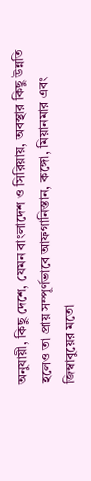অনুযায়ী, কিছু দেশে, যেমন বাংলাদেশ ও সিরিয়ায়, অবস্থার কিছু উন্নতি হলেও তা প্রায় সম্পূর্ণভাবে আফগানিস্তান, কঙ্গো, মিয়ানমার এবং জিম্বাবুয়ের মতো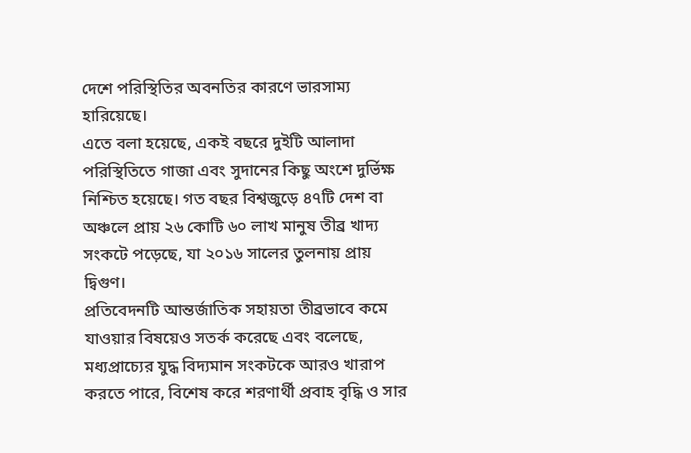দেশে পরিস্থিতির অবনতির কারণে ভারসাম্য হারিয়েছে।
এতে বলা হয়েছে, একই বছরে দুইটি আলাদা পরিস্থিতিতে গাজা এবং সুদানের কিছু অংশে দুর্ভিক্ষ নিশ্চিত হয়েছে। গত বছর বিশ্বজুড়ে ৪৭টি দেশ বা অঞ্চলে প্রায় ২৬ কোটি ৬০ লাখ মানুষ তীব্র খাদ্য সংকটে পড়েছে, যা ২০১৬ সালের তুলনায় প্রায় দ্বিগুণ।
প্রতিবেদনটি আন্তর্জাতিক সহায়তা তীব্রভাবে কমে যাওয়ার বিষয়েও সতর্ক করেছে এবং বলেছে, মধ্যপ্রাচ্যের যুদ্ধ বিদ্যমান সংকটকে আরও খারাপ করতে পারে, বিশেষ করে শরণার্থী প্রবাহ বৃদ্ধি ও সার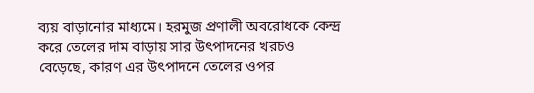ব্যয় বাড়ানোর মাধ্যমে। হরমুজ প্রণালী অবরোধকে কেন্দ্র করে তেলের দাম বাড়ায় সার উৎপাদনের খরচও বেড়েছে, কারণ এর উৎপাদনে তেলের ওপর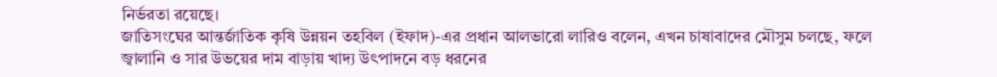নির্ভরতা রয়েছে।
জাতিসংঘের আন্তর্জাতিক কৃষি উন্নয়ন তহবিল (ইফাদ)-এর প্রধান আলভারো লারিও বলেন, এখন চাষাবাদের মৌসুম চলছে, ফলে জ্বালানি ও সার উভয়ের দাম বাড়ায় খাদ্য উৎপাদনে বড় ধরনের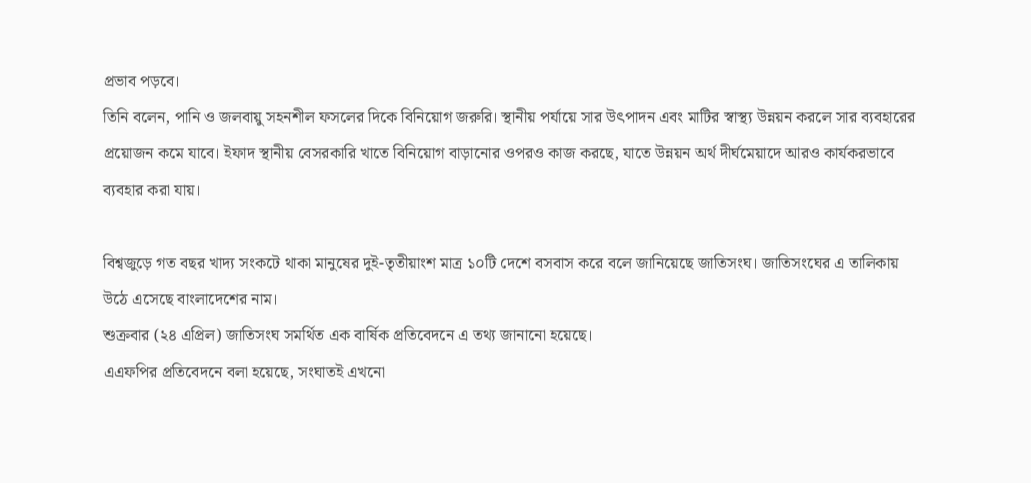প্রভাব পড়বে।
তিনি বলেন, পানি ও জলবায়ু সহনশীল ফসলের দিকে বিনিয়োগ জরুরি। স্থানীয় পর্যায়ে সার উৎপাদন এবং মাটির স্বাস্থ্য উন্নয়ন করলে সার ব্যবহারের প্রয়োজন কমে যাবে। ইফাদ স্থানীয় বেসরকারি খাতে বিনিয়োগ বাড়ানোর ওপরও কাজ করছে, যাতে উন্নয়ন অর্থ দীর্ঘমেয়াদে আরও কার্যকরভাবে ব্যবহার করা যায়।

বিশ্বজুড়ে গত বছর খাদ্য সংকটে থাকা মানুষের দুই-তৃতীয়াংশ মাত্র ১০টি দেশে বসবাস করে বলে জানিয়েছে জাতিসংঘ। জাতিসংঘের এ তালিকায় উঠে এসেছে বাংলাদেশের নাম।
শুক্রবার (২৪ এপ্রিল) জাতিসংঘ সমর্থিত এক বার্ষিক প্রতিবেদনে এ তথ্য জানানো হয়েছে।
এএফপির প্রতিবেদনে বলা হয়েছে, সংঘাতই এখনো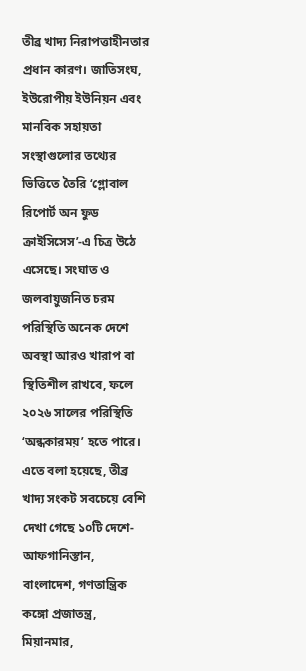তীব্র খাদ্য নিরাপত্তাহীনতার প্রধান কারণ। জাতিসংঘ, ইউরোপীয় ইউনিয়ন এবং মানবিক সহায়তা সংস্থাগুলোর তথ্যের ভিত্তিতে তৈরি ‘গ্লোবাল রিপোর্ট অন ফুড ক্রাইসিসেস’-এ চিত্র উঠে এসেছে। সংঘাত ও জলবায়ুজনিত চরম পরিস্থিতি অনেক দেশে অবস্থা আরও খারাপ বা স্থিতিশীল রাখবে, ফলে ২০২৬ সালের পরিস্থিতি ‘অন্ধকারময়’ হতে পারে।
এতে বলা হয়েছে, তীব্র খাদ্য সংকট সবচেয়ে বেশি দেখা গেছে ১০টি দেশে- আফগানিস্তান, বাংলাদেশ, গণতান্ত্রিক কঙ্গো প্রজাতন্ত্র, মিয়ানমার,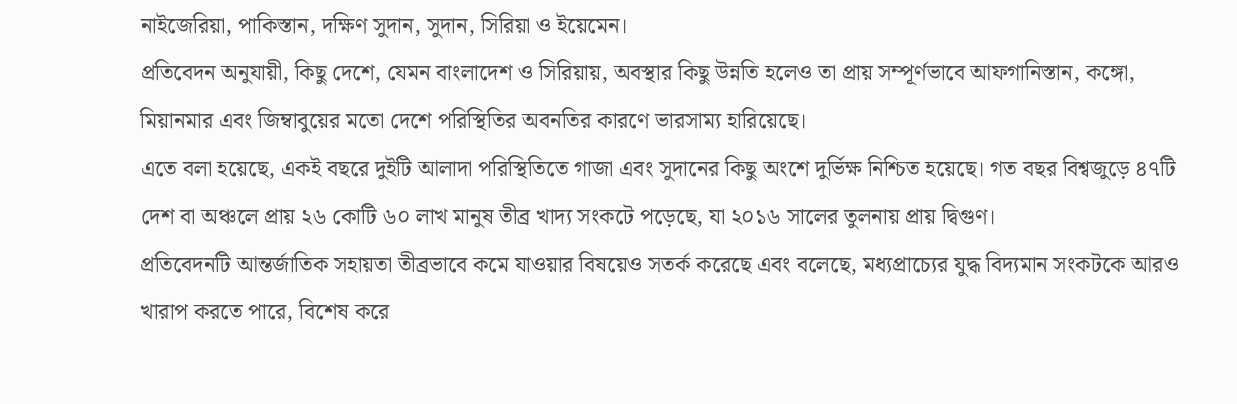নাইজেরিয়া, পাকিস্তান, দক্ষিণ সুদান, সুদান, সিরিয়া ও ইয়েমেন।
প্রতিবেদন অনুযায়ী, কিছু দেশে, যেমন বাংলাদেশ ও সিরিয়ায়, অবস্থার কিছু উন্নতি হলেও তা প্রায় সম্পূর্ণভাবে আফগানিস্তান, কঙ্গো, মিয়ানমার এবং জিম্বাবুয়ের মতো দেশে পরিস্থিতির অবনতির কারণে ভারসাম্য হারিয়েছে।
এতে বলা হয়েছে, একই বছরে দুইটি আলাদা পরিস্থিতিতে গাজা এবং সুদানের কিছু অংশে দুর্ভিক্ষ নিশ্চিত হয়েছে। গত বছর বিশ্বজুড়ে ৪৭টি দেশ বা অঞ্চলে প্রায় ২৬ কোটি ৬০ লাখ মানুষ তীব্র খাদ্য সংকটে পড়েছে, যা ২০১৬ সালের তুলনায় প্রায় দ্বিগুণ।
প্রতিবেদনটি আন্তর্জাতিক সহায়তা তীব্রভাবে কমে যাওয়ার বিষয়েও সতর্ক করেছে এবং বলেছে, মধ্যপ্রাচ্যের যুদ্ধ বিদ্যমান সংকটকে আরও খারাপ করতে পারে, বিশেষ করে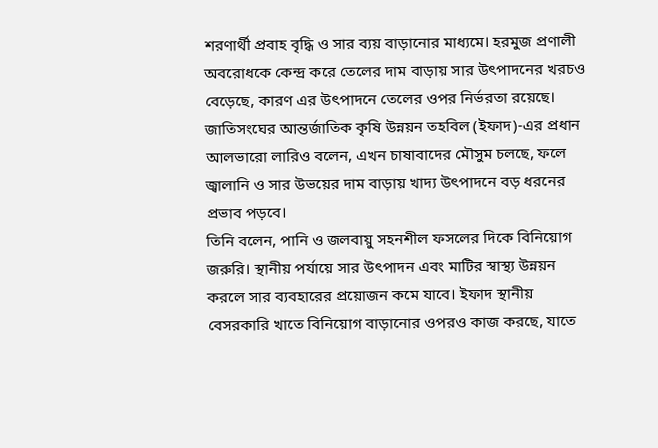শরণার্থী প্রবাহ বৃদ্ধি ও সার ব্যয় বাড়ানোর মাধ্যমে। হরমুজ প্রণালী অবরোধকে কেন্দ্র করে তেলের দাম বাড়ায় সার উৎপাদনের খরচও বেড়েছে, কারণ এর উৎপাদনে তেলের ওপর নির্ভরতা রয়েছে।
জাতিসংঘের আন্তর্জাতিক কৃষি উন্নয়ন তহবিল (ইফাদ)-এর প্রধান আলভারো লারিও বলেন, এখন চাষাবাদের মৌসুম চলছে, ফলে জ্বালানি ও সার উভয়ের দাম বাড়ায় খাদ্য উৎপাদনে বড় ধরনের প্রভাব পড়বে।
তিনি বলেন, পানি ও জলবায়ু সহনশীল ফসলের দিকে বিনিয়োগ জরুরি। স্থানীয় পর্যায়ে সার উৎপাদন এবং মাটির স্বাস্থ্য উন্নয়ন করলে সার ব্যবহারের প্রয়োজন কমে যাবে। ইফাদ স্থানীয় বেসরকারি খাতে বিনিয়োগ বাড়ানোর ওপরও কাজ করছে, যাতে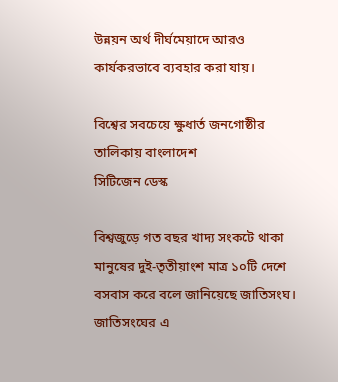উন্নয়ন অর্থ দীর্ঘমেয়াদে আরও কার্যকরভাবে ব্যবহার করা যায়।

বিশ্বের সবচেয়ে ক্ষুধার্ত জনগোষ্ঠীর তালিকায় বাংলাদেশ
সিটিজেন ডেস্ক

বিশ্বজুড়ে গত বছর খাদ্য সংকটে থাকা মানুষের দুই-তৃতীয়াংশ মাত্র ১০টি দেশে বসবাস করে বলে জানিয়েছে জাতিসংঘ। জাতিসংঘের এ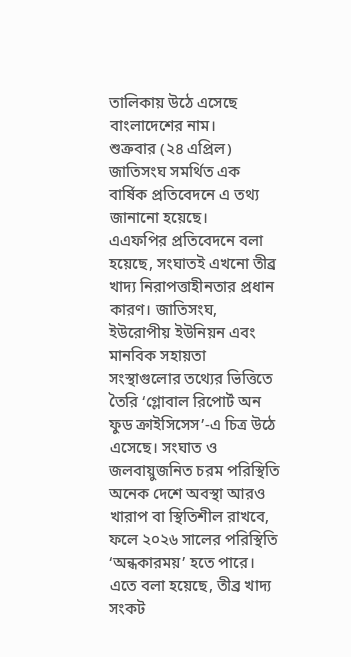তালিকায় উঠে এসেছে বাংলাদেশের নাম।
শুক্রবার (২৪ এপ্রিল) জাতিসংঘ সমর্থিত এক বার্ষিক প্রতিবেদনে এ তথ্য জানানো হয়েছে।
এএফপির প্রতিবেদনে বলা হয়েছে, সংঘাতই এখনো তীব্র খাদ্য নিরাপত্তাহীনতার প্রধান কারণ। জাতিসংঘ, ইউরোপীয় ইউনিয়ন এবং মানবিক সহায়তা সংস্থাগুলোর তথ্যের ভিত্তিতে তৈরি ‘গ্লোবাল রিপোর্ট অন ফুড ক্রাইসিসেস’-এ চিত্র উঠে এসেছে। সংঘাত ও জলবায়ুজনিত চরম পরিস্থিতি অনেক দেশে অবস্থা আরও খারাপ বা স্থিতিশীল রাখবে, ফলে ২০২৬ সালের পরিস্থিতি ‘অন্ধকারময়’ হতে পারে।
এতে বলা হয়েছে, তীব্র খাদ্য সংকট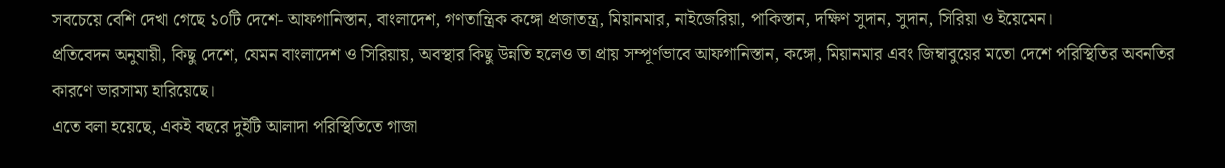সবচেয়ে বেশি দেখা গেছে ১০টি দেশে- আফগানিস্তান, বাংলাদেশ, গণতান্ত্রিক কঙ্গো প্রজাতন্ত্র, মিয়ানমার, নাইজেরিয়া, পাকিস্তান, দক্ষিণ সুদান, সুদান, সিরিয়া ও ইয়েমেন।
প্রতিবেদন অনুযায়ী, কিছু দেশে, যেমন বাংলাদেশ ও সিরিয়ায়, অবস্থার কিছু উন্নতি হলেও তা প্রায় সম্পূর্ণভাবে আফগানিস্তান, কঙ্গো, মিয়ানমার এবং জিম্বাবুয়ের মতো দেশে পরিস্থিতির অবনতির কারণে ভারসাম্য হারিয়েছে।
এতে বলা হয়েছে, একই বছরে দুইটি আলাদা পরিস্থিতিতে গাজা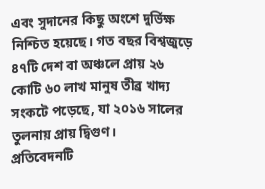এবং সুদানের কিছু অংশে দুর্ভিক্ষ নিশ্চিত হয়েছে। গত বছর বিশ্বজুড়ে ৪৭টি দেশ বা অঞ্চলে প্রায় ২৬ কোটি ৬০ লাখ মানুষ তীব্র খাদ্য সংকটে পড়েছে, যা ২০১৬ সালের তুলনায় প্রায় দ্বিগুণ।
প্রতিবেদনটি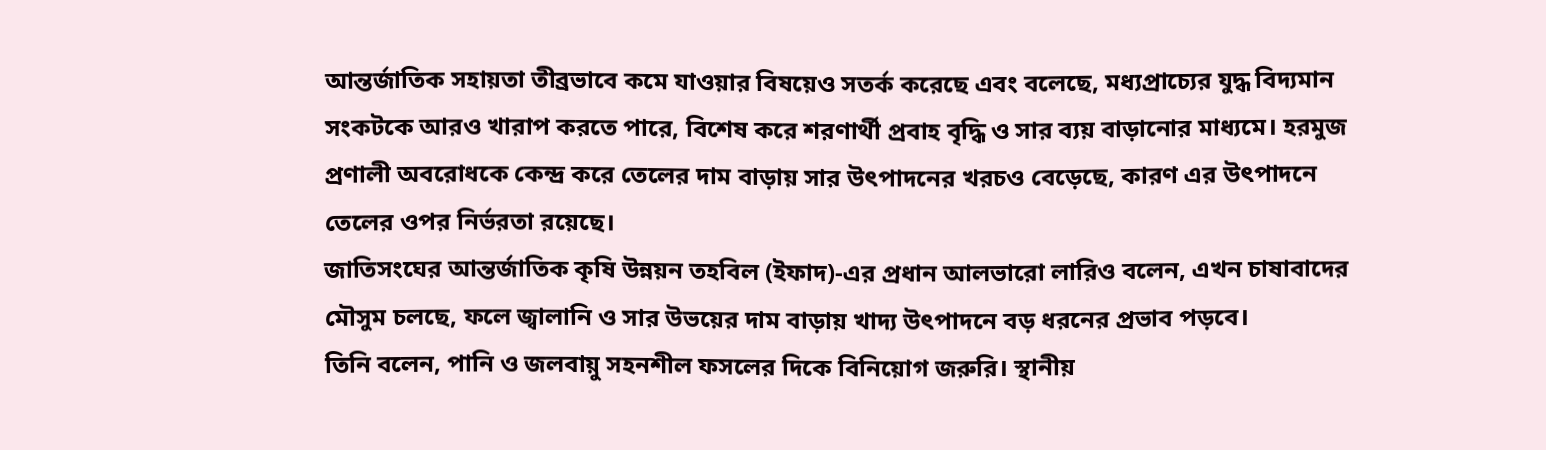আন্তর্জাতিক সহায়তা তীব্রভাবে কমে যাওয়ার বিষয়েও সতর্ক করেছে এবং বলেছে, মধ্যপ্রাচ্যের যুদ্ধ বিদ্যমান সংকটকে আরও খারাপ করতে পারে, বিশেষ করে শরণার্থী প্রবাহ বৃদ্ধি ও সার ব্যয় বাড়ানোর মাধ্যমে। হরমুজ প্রণালী অবরোধকে কেন্দ্র করে তেলের দাম বাড়ায় সার উৎপাদনের খরচও বেড়েছে, কারণ এর উৎপাদনে তেলের ওপর নির্ভরতা রয়েছে।
জাতিসংঘের আন্তর্জাতিক কৃষি উন্নয়ন তহবিল (ইফাদ)-এর প্রধান আলভারো লারিও বলেন, এখন চাষাবাদের মৌসুম চলছে, ফলে জ্বালানি ও সার উভয়ের দাম বাড়ায় খাদ্য উৎপাদনে বড় ধরনের প্রভাব পড়বে।
তিনি বলেন, পানি ও জলবায়ু সহনশীল ফসলের দিকে বিনিয়োগ জরুরি। স্থানীয়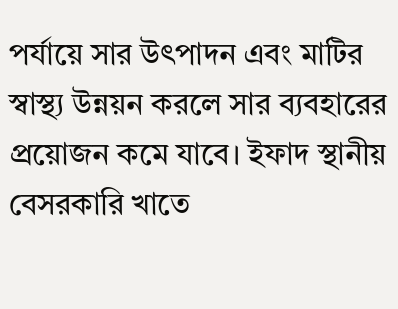পর্যায়ে সার উৎপাদন এবং মাটির স্বাস্থ্য উন্নয়ন করলে সার ব্যবহারের প্রয়োজন কমে যাবে। ইফাদ স্থানীয় বেসরকারি খাতে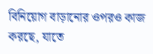বিনিয়োগ বাড়ানোর ওপরও কাজ করছে, যাতে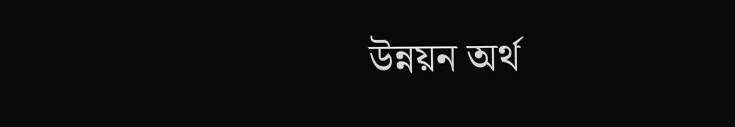উন্নয়ন অর্থ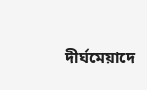দীর্ঘমেয়াদে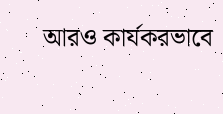আরও কার্যকরভাবে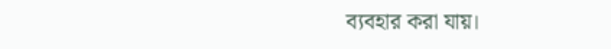ব্যবহার করা যায়।